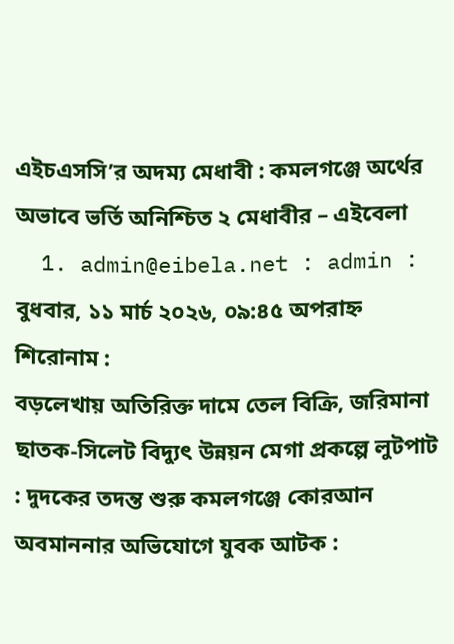এইচএসসি’র অদম্য মেধাবী : কমলগঞ্জে অর্থের অভাবে ভর্তি অনিশ্চিত ২ মেধাবীর – এইবেলা
  1. admin@eibela.net : admin :
বুধবার, ১১ মার্চ ২০২৬, ০৯:৪৫ অপরাহ্ন
শিরোনাম :
বড়লেখায় অতিরিক্ত দামে তেল বিক্রি, জরিমানা ছাতক-সিলেট বিদ্যুৎ উন্নয়ন মেগা প্রকল্পে লুটপাট : দুদকের তদন্ত শুরু কমলগঞ্জে কোরআন অবমাননার অভিযোগে যুবক আটক :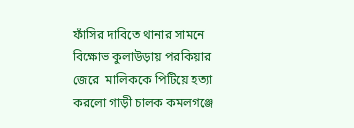ফাঁসির দাবিতে থানার সামনে বিক্ষোভ কুলাউড়ায় পরকিয়ার জেরে  মালিককে পিটিয়ে হত্যা করলো গাড়ী চালক কমলগঞ্জে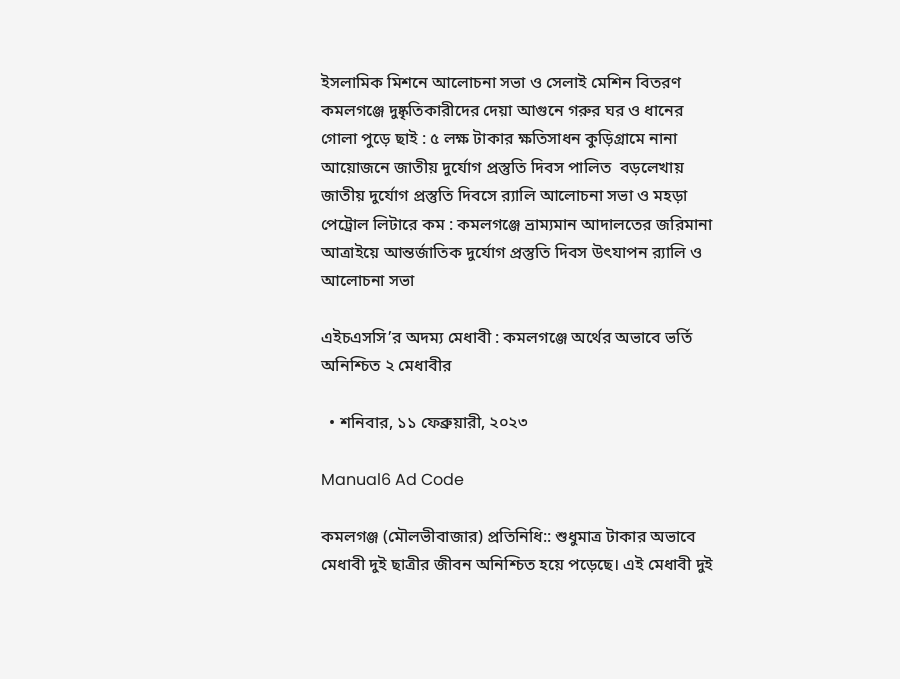ইসলামিক মিশনে আলোচনা সভা ও সেলাই মেশিন বিতরণ কমলগঞ্জে দুষ্কৃতিকারীদের দেয়া আগুনে গরুর ঘর ও ধানের গোলা পুড়ে ছাই : ৫ লক্ষ টাকার ক্ষতিসাধন কুড়িগ্রামে নানা আয়োজনে জাতীয় দুর্যোগ প্রস্তুতি দিবস পালিত  বড়লেখায় জাতীয় দুর্যোগ প্রস্তুতি দিবসে র‌্যালি আলোচনা সভা ও মহড়া পেট্রোল লিটারে কম : কমলগঞ্জে ভ্রাম্যমান আদালতের জরিমানা আত্রাইয়ে আন্তর্জাতিক দুর্যোগ প্রস্তুতি দিবস উৎযাপন র‍্যালি ও আলোচনা সভা

এইচএসসি’র অদম্য মেধাবী : কমলগঞ্জে অর্থের অভাবে ভর্তি অনিশ্চিত ২ মেধাবীর

  • শনিবার, ১১ ফেব্রুয়ারী, ২০২৩

Manual6 Ad Code

কমলগঞ্জ (মৌলভীবাজার) প্রতিনিধি:: শুধুমাত্র টাকার অভাবে মেধাবী দুই ছাত্রীর জীবন অনিশ্চিত হয়ে পড়েছে। এই মেধাবী দুই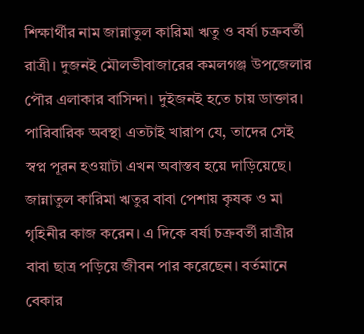শিক্ষার্থীর নাম জান্নাতুল কারিমা ঋতু ও বর্ষা চক্রবর্তী রাত্রী। দুজনই মৌলভীবাজারের কমলগঞ্জ উপজেলার পৌর এলাকার বাসিন্দা। দুইজনই হতে চায় ডাক্তার। পারিবারিক অবস্থা এতটাই খারাপ যে, তাদের সেই স্বপ্ন পূরন হওয়াটা এখন অবাস্তব হয়ে দাড়িয়েছে। জান্নাতুল কারিমা ঋতুর বাবা পেশায় কৃষক ও মা গৃহিনীর কাজ করেন। এ দিকে বর্ষা চক্রবর্তী রাত্রীর বাবা ছাত্র পড়িয়ে জীবন পার করেছেন। বর্তমানে বেকার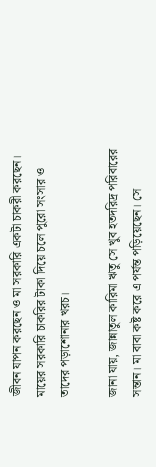জীবন যাপন করছেন ও মা সরকারি একটা চাকরী করছেন। মায়ের সরকারি চাকরির টাকা দিয়ে চলে পুরো সংসার ও তাদের পড়াশোনার খরচ।

জানা যায়, জান্নাতুল কারিমা ঋতু সে খুব হতদরিদ্র পরিবারের সন্তান। মা বাবা কষ্ট করে এ পর্যন্ত পড়িয়েছেন। সে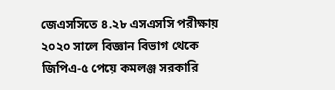জেএসসিতে ৪.২৮ এসএসসি পরীক্ষায় ২০২০ সালে বিজ্ঞান বিভাগ থেকে জিপিএ-৫ পেয়ে কমলঞ্জ সরকারি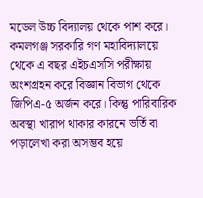মডেল উচ্চ বিদ্যালয় থেকে পাশ করে। কমলগঞ্জ সরকারি গণ মহাবিদ্যালয়ে থেকে এ বছর এইচএসসি পরীক্ষায় অংশগ্রহন করে বিজ্ঞান বিভাগ থেকে জিপিএ-৫ অর্জন করে। কিন্তু পারিবারিক অবস্থা খারাপ থাকার কারনে ভর্তি বা পড়ালেখা করা অসম্ভব হয়ে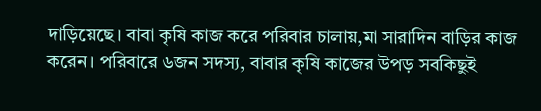দাড়িয়েছে। বাবা কৃষি কাজ করে পরিবার চালায়,মা সারাদিন বাড়ির কাজ করেন। পরিবারে ৬জন সদস্য, বাবার কৃষি কাজের উপড় সবকিছুই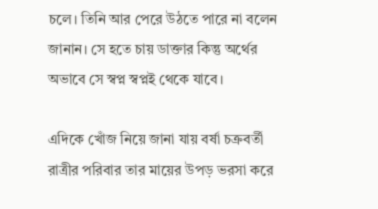চলে। তিনি আর পেরে উঠতে পারে না বলেন জানান। সে হতে চায় ডাক্তার কিন্তু অর্থের অভাবে সে স্বপ্ন স্বপ্নই থেকে যাবে।

এদিকে খোঁজ নিয়ে জানা যায় বর্ষা চক্রবর্তী রাত্রীর পরিবার তার মায়ের উপড় ভরসা করে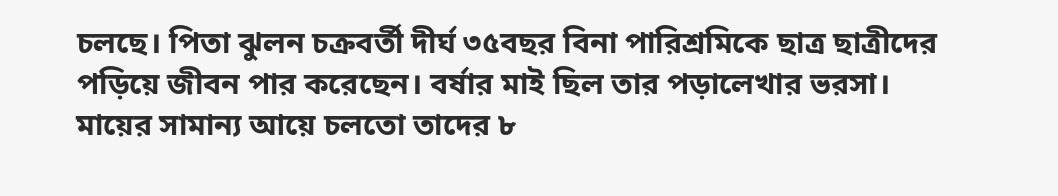চলছে। পিতা ঝুলন চক্রবর্তী দীর্ঘ ৩৫বছর বিনা পারিশ্রমিকে ছাত্র ছাত্রীদের পড়িয়ে জীবন পার করেছেন। বর্ষার মাই ছিল তার পড়ালেখার ভরসা। মায়ের সামান্য আয়ে চলতো তাদের ৮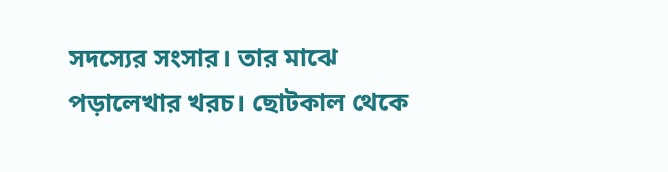সদস্যের সংসার। তার মাঝে পড়ালেখার খরচ। ছোটকাল থেকে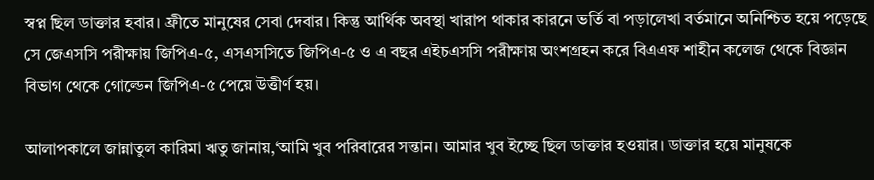স্বপ্ন ছিল ডাক্তার হবার। ফ্রীতে মানুষের সেবা দেবার। কিন্তু আর্থিক অবস্থা খারাপ থাকার কারনে ভর্তি বা পড়ালেখা বর্তমানে অনিশ্চিত হয়ে পড়েছে সে জেএসসি পরীক্ষায় জিপিএ-৫, এসএসসিতে জিপিএ-৫ ও এ বছর এইচএসসি পরীক্ষায় অংশগ্রহন করে বিএএফ শাহীন কলেজ থেকে বিজ্ঞান বিভাগ থেকে গোল্ডেন জিপিএ-৫ পেয়ে উত্তীর্ণ হয়।

আলাপকালে জান্নাতুল কারিমা ঋতু জানায়,‘আমি খুব পরিবারের সন্তান। আমার খুব ইচ্ছে ছিল ডাক্তার হওয়ার। ডাক্তার হয়ে মানুষকে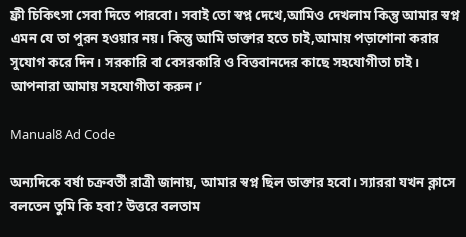ফ্রী চিকিৎসা সেবা দিতে পারবো। সবাই তো স্বপ্ন দেখে,আমিও দেখলাম কিন্তু আমার স্বপ্ন এমন যে তা পুরন হওয়ার নয়। কিন্তু আমি ডাক্তার হতে চাই,আমায় পড়াশোনা করার সুযোগ করে দিন। সরকারি বা বেসরকারি ও বিত্তবানদের কাছে সহযোগীতা চাই। আপনারা আমায় সহযোগীতা করুন।’

Manual8 Ad Code

অন্যদিকে বর্ষা চক্রবর্তী রাত্রী জানায়, আমার স্বপ্ন ছিল ডাক্তার হবো। স্যাররা যখন ক্লাসে বলতেন তুমি কি হবা? উত্তরে বলতাম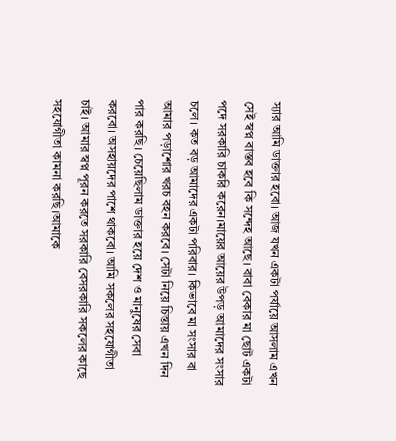স্যার আমি ডাক্তার হবো। আজ যখন একটা পর্যায়ে আসলাম এখন সেই স্বপ্ন বাস্তব হবে কি সন্দেহ আছে। বাবা বেকার মা ছোট একটা পদে সরকারি চাকরি করেন।মায়ের আয়ের উপড় আমাদের সংসার চলে। কত বড় আমাদের একটা পরিবার। কিভাবে মা সংসার বা আমার পড়াশোর খরচ বহন করবে। সেটা নিয়ে চিন্তায় এখন দিন পার করছি। চেয়েছিলাম ডাক্তার হয়ে দেশ ও মানুষের সেবা করবো। অসহায়দের পাশে থাকবো। আমি সকলের সহযোগীতা চাই। আমার স্বপ্ন পূরন করতে সরকারি বেসরকারি সকলের কাছে সহযোগীতা কামনা করছি।আমাকে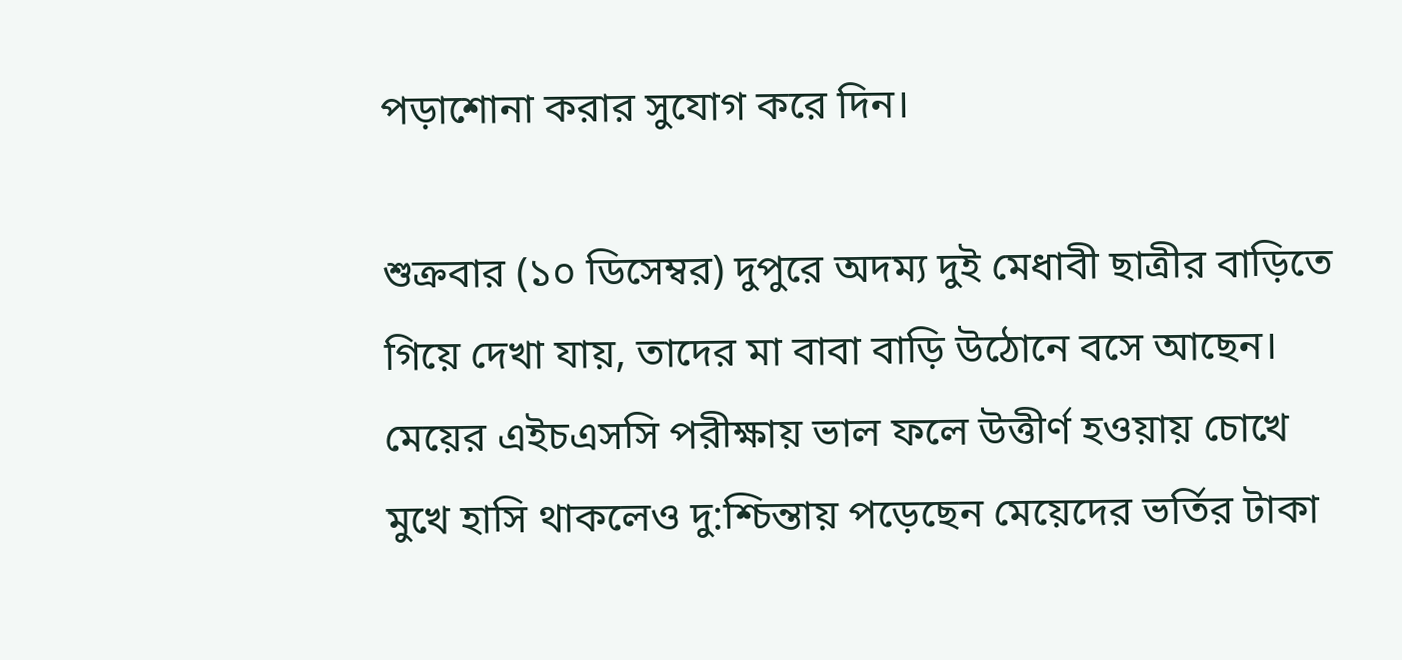পড়াশোনা করার সুযোগ করে দিন।

শুক্রবার (১০ ডিসেম্বর) দুপুরে অদম্য দুই মেধাবী ছাত্রীর বাড়িতে গিয়ে দেখা যায়, তাদের মা বাবা বাড়ি উঠোনে বসে আছেন। মেয়ের এইচএসসি পরীক্ষায় ভাল ফলে উত্তীর্ণ হওয়ায় চোখে মুখে হাসি থাকলেও দু:শ্চিন্তায় পড়েছেন মেয়েদের ভর্তির টাকা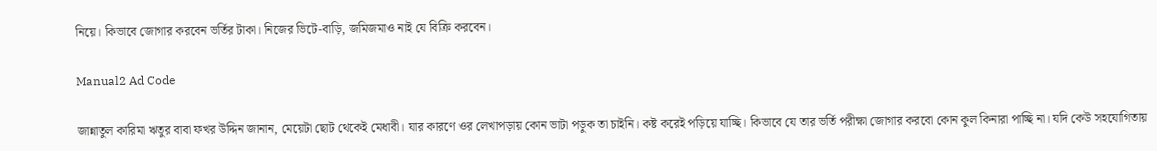নিয়ে। কিভাবে জোগার করবেন ভর্তির টাকা। নিজের ভিটে-বাড়ি, জমিজমাও নাই যে বিক্রি করবেন।

Manual2 Ad Code

জান্নাতুল কারিমা ঋতুর বাবা ফখর উদ্দিন জানান, মেয়েটা ছোট থেকেই মেধাবী। যার কারণে ওর লেখাপড়ায় কোন ভাটা পড়ুক তা চাইনি। কষ্ট করেই পড়িয়ে যাচ্ছি। কিভাবে যে তার ভর্তি পরীক্ষা জোগার করবো কোন কুল কিনারা পাচ্ছি না। যদি কেউ সহযোগিতায়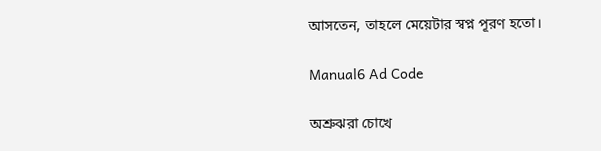আসতেন, তাহলে মেয়েটার স্বপ্ন পূরণ হতো।

Manual6 Ad Code

অশ্রুঝরা চোখে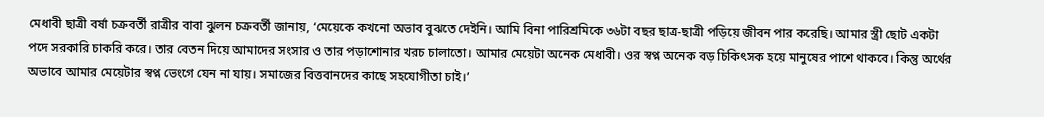মেধাবী ছাত্রী বর্ষা চক্রবর্তী রাত্রীর বাবা ঝুলন চক্রবর্তী জানায়, ‘মেয়েকে কখনো অভাব বুঝতে দেইনি। আমি বিনা পারিশ্রমিকে ৩৬টা বছর ছাত্র-ছাত্রী পড়িয়ে জীবন পার করেছি। আমার স্ত্রী ছোট একটা পদে সরকারি চাকরি করে। তার বেতন দিয়ে আমাদের সংসার ও তার পড়াশোনার খরচ চালাতো। আমার মেয়েটা অনেক মেধাবী। ওর স্বপ্ন অনেক বড় চিকিৎসক হয়ে মানুষের পাশে থাকবে। কিন্তু অর্থের অভাবে আমার মেয়েটার স্বপ্ন ভেংগে যেন না যায়। সমাজের বিত্তবানদের কাছে সহযোগীতা চাই।’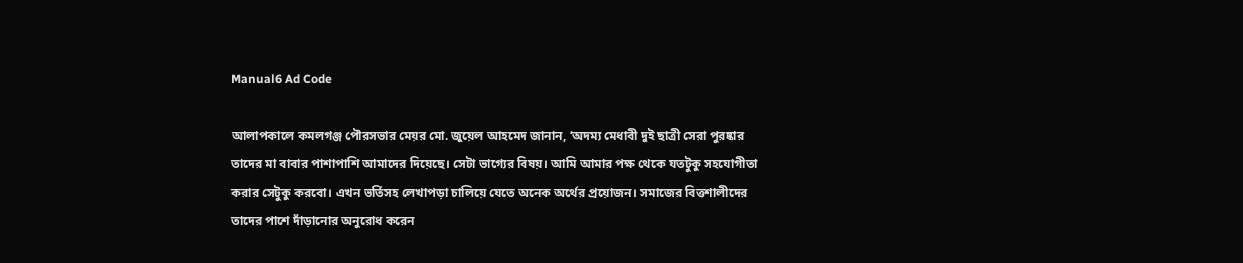Manual6 Ad Code

আলাপকালে কমলগঞ্জ পৌরসভার মেয়র মো. জুয়েল আহমেদ জানান, ‘অদম্য মেধাবী দুই ছাত্রী সেরা পুরষ্কার তাদের মা বাবার পাশাপাশি আমাদের দিয়েছে। সেটা ভাগ্যের বিষয়। আমি আমার পক্ষ থেকে যতটুকু সহযোগীতা করার সেটুকু করবো। এখন ভর্তিসহ লেখাপড়া চালিয়ে যেতে অনেক অর্থের প্রয়োজন। সমাজের বিত্তশালীদের তাদের পাশে দাঁড়ানোর অনুরোধ করেন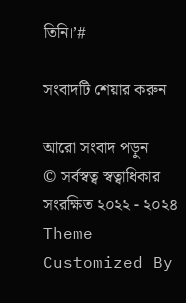তিনি।’#

সংবাদটি শেয়ার করুন

আরো সংবাদ পড়ুন
© সর্বস্বত্ব স্বত্বাধিকার সংরক্ষিত ২০২২ - ২০২৪
Theme Customized By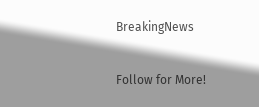BreakingNews

Follow for More!